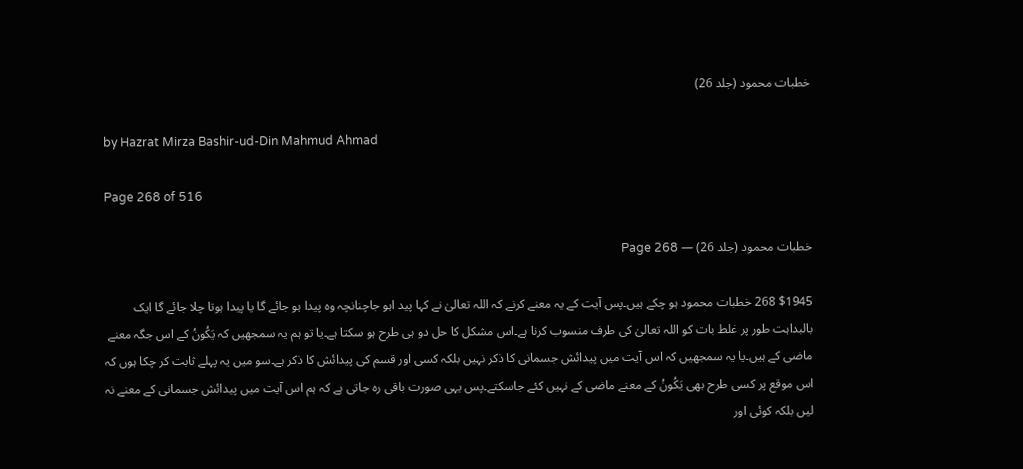خطبات محمود (جلد 26)

by Hazrat Mirza Bashir-ud-Din Mahmud Ahmad

Page 268 of 516

خطبات محمود (جلد 26) — Page 268

$1945 268 خطبات محمود ہو چکے ہیں۔پس آیت کے یہ معنے کرنے کہ اللہ تعالیٰ نے کہا پید اہو جاچنانچہ وہ پیدا ہو جائے گا یا پیدا ہوتا چلا جائے گا ایک بالبداہت طور پر غلط بات کو اللہ تعالیٰ کی طرف منسوب کرنا ہے۔اس مشکل کا حل دو ہی طرح ہو سکتا ہے۔یا تو ہم یہ سمجھیں کہ يَكُونُ کے اس جگہ معنے ماضی کے ہیں۔یا یہ سمجھیں کہ اس آیت میں پیدائش جسمانی کا ذکر نہیں بلکہ کسی اور قسم کی پیدائش کا ذکر ہے۔سو میں یہ پہلے ثابت کر چکا ہوں کہ اس موقع پر کسی طرح بھی يَكُونُ کے معنے ماضی کے نہیں کئے جاسکتے۔پس یہی صورت باقی رہ جاتی ہے کہ ہم اس آیت میں پیدائش جسمانی کے معنے نہ لیں بلکہ کوئی اور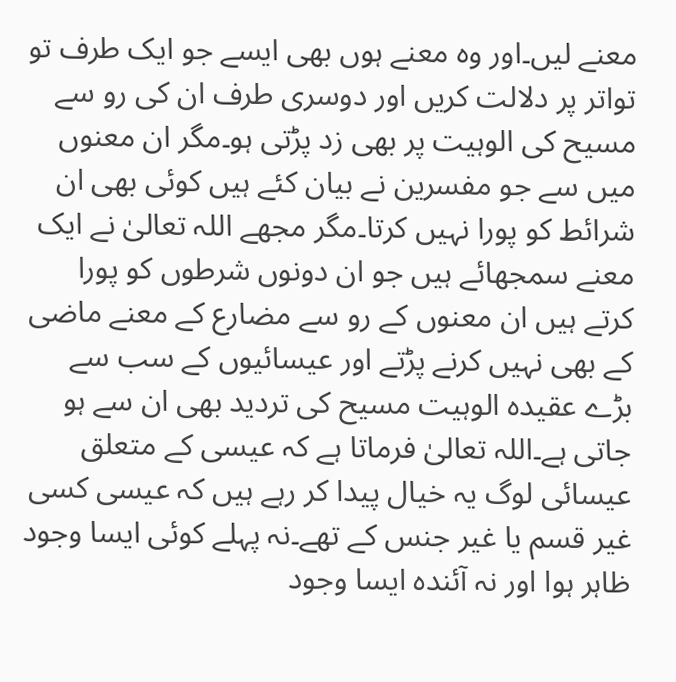معنے لیں۔اور وہ معنے ہوں بھی ایسے جو ایک طرف تو تواتر پر دلالت کریں اور دوسری طرف ان کی رو سے مسیح کی الوہیت پر بھی زد پڑتی ہو۔مگر ان معنوں میں سے جو مفسرین نے بیان کئے ہیں کوئی بھی ان شرائط کو پورا نہیں کرتا۔مگر مجھے اللہ تعالیٰ نے ایک معنے سمجھائے ہیں جو ان دونوں شرطوں کو پورا کرتے ہیں ان معنوں کے رو سے مضارع کے معنے ماضی کے بھی نہیں کرنے پڑتے اور عیسائیوں کے سب سے بڑے عقیدہ الوہیت مسیح کی تردید بھی ان سے ہو جاتی ہے۔اللہ تعالیٰ فرماتا ہے کہ عیسی کے متعلق عیسائی لوگ یہ خیال پیدا کر رہے ہیں کہ عیسی کسی غیر قسم یا غیر جنس کے تھے۔نہ پہلے کوئی ایسا وجود ظاہر ہوا اور نہ آئندہ ایسا وجود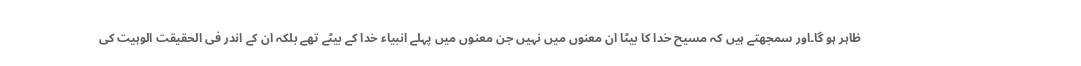ظاہر ہو گا۔اور سمجھتے ہیں کہ مسیح خدا کا بیٹا ان معنوں میں نہیں جن معنوں میں پہلے انبیاء خدا کے بیٹے تھے بلکہ ان کے اندر فی الحقیقت الوہیت کی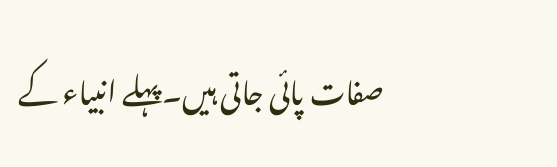صفات پائی جاتی ہیں۔پہلے انبیاء کے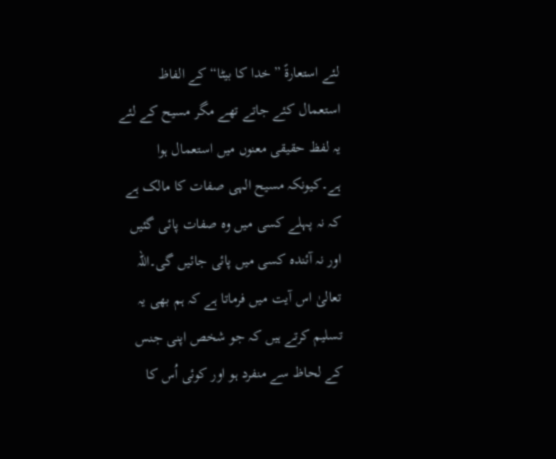لئے استعارةً ”خدا کا بیٹا“ کے الفاظ استعمال کئے جاتے تھے مگر مسیح کے لئے یہ لفظ حقیقی معنوں میں استعمال ہوا ہے۔کیونکہ مسیح الہی صفات کا مالک ہے کہ نہ پہلے کسی میں وہ صفات پائی گئیں اور نہ آئندہ کسی میں پائی جائیں گی۔اللہ تعالیٰ اس آیت میں فرماتا ہے کہ ہم بھی یہ تسلیم کرتے ہیں کہ جو شخص اپنی جنس کے لحاظ سے منفرد ہو اور کوئی اُس کا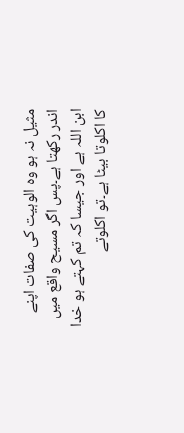مثیل نہ ہو وہ الوہیت کی صفات اپنے اندر رکھتا ہے۔پس اگر مسیح واقع میں ابن اللہ ہے اور جیسا کہ تم کہتے ہو خدا کا اکلوتا بیٹا ہے۔تو اکلوتے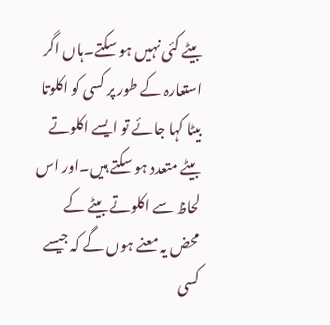بیٹے کئی نہیں ہو سکتے۔ہاں اگر استعارہ کے طور پر کسی کو اکلوتا بیٹا کہا جائے تو ایسے اکلوتے بیٹے متعدد ہو سکتے ہیں۔اور اس لحاظ سے اکلوتے بیٹے کے محض یہ معنے ہوں گے کہ جیسے کسی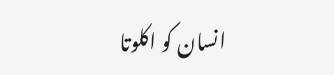انسان کو اکلوتا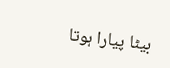بیٹا پیارا ہوتا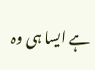ہے ایسا ہی وہ